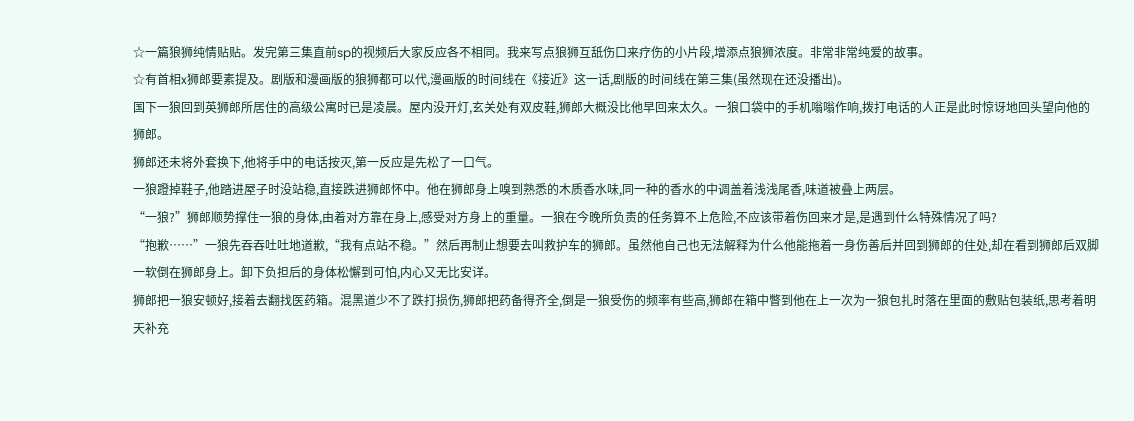☆一篇狼狮纯情贴贴。发完第三集直前sp的视频后大家反应各不相同。我来写点狼狮互舐伤口来疗伤的小片段,增添点狼狮浓度。非常非常纯爱的故事。
☆有首相x狮郎要素提及。剧版和漫画版的狼狮都可以代,漫画版的时间线在《接近》这一话,剧版的时间线在第三集(虽然现在还没播出)。
国下一狼回到英狮郎所居住的高级公寓时已是凌晨。屋内没开灯,玄关处有双皮鞋,狮郎大概没比他早回来太久。一狼口袋中的手机嗡嗡作响,拨打电话的人正是此时惊讶地回头望向他的狮郎。
狮郎还未将外套换下,他将手中的电话按灭,第一反应是先松了一口气。
一狼蹬掉鞋子,他踏进屋子时没站稳,直接跌进狮郎怀中。他在狮郎身上嗅到熟悉的木质香水味,同一种的香水的中调盖着浅浅尾香,味道被叠上两层。
“一狼?”狮郎顺势撑住一狼的身体,由着对方靠在身上,感受对方身上的重量。一狼在今晚所负责的任务算不上危险,不应该带着伤回来才是,是遇到什么特殊情况了吗?
“抱歉……”一狼先吞吞吐吐地道歉,“我有点站不稳。”然后再制止想要去叫救护车的狮郎。虽然他自己也无法解释为什么他能拖着一身伤善后并回到狮郎的住处,却在看到狮郎后双脚一软倒在狮郎身上。卸下负担后的身体松懈到可怕,内心又无比安详。
狮郎把一狼安顿好,接着去翻找医药箱。混黑道少不了跌打损伤,狮郎把药备得齐全,倒是一狼受伤的频率有些高,狮郎在箱中瞥到他在上一次为一狼包扎时落在里面的敷贴包装纸,思考着明天补充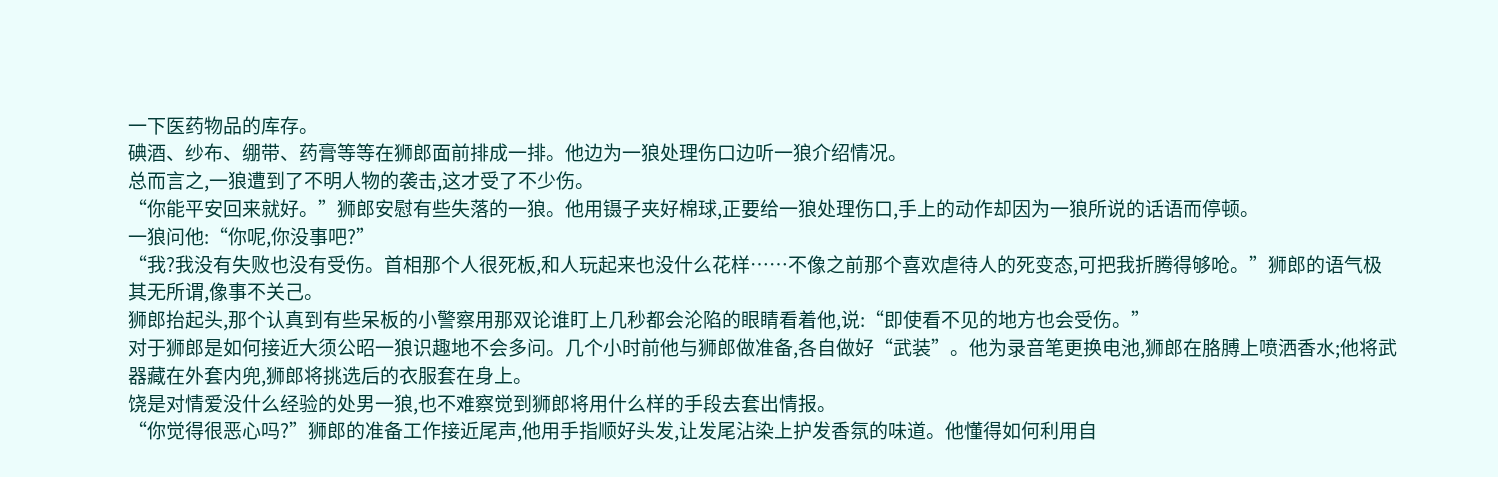一下医药物品的库存。
碘酒、纱布、绷带、药膏等等在狮郎面前排成一排。他边为一狼处理伤口边听一狼介绍情况。
总而言之,一狼遭到了不明人物的袭击,这才受了不少伤。
“你能平安回来就好。”狮郎安慰有些失落的一狼。他用镊子夹好棉球,正要给一狼处理伤口,手上的动作却因为一狼所说的话语而停顿。
一狼问他:“你呢,你没事吧?”
“我?我没有失败也没有受伤。首相那个人很死板,和人玩起来也没什么花样……不像之前那个喜欢虐待人的死变态,可把我折腾得够呛。”狮郎的语气极其无所谓,像事不关己。
狮郎抬起头,那个认真到有些呆板的小警察用那双论谁盯上几秒都会沦陷的眼睛看着他,说:“即使看不见的地方也会受伤。”
对于狮郎是如何接近大须公昭一狼识趣地不会多问。几个小时前他与狮郎做准备,各自做好“武装”。他为录音笔更换电池,狮郎在胳膊上喷洒香水;他将武器藏在外套内兜,狮郎将挑选后的衣服套在身上。
饶是对情爱没什么经验的处男一狼,也不难察觉到狮郎将用什么样的手段去套出情报。
“你觉得很恶心吗?”狮郎的准备工作接近尾声,他用手指顺好头发,让发尾沾染上护发香氛的味道。他懂得如何利用自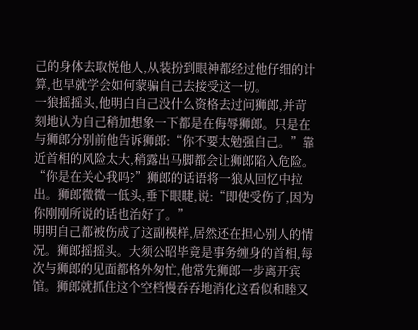己的身体去取悦他人,从装扮到眼神都经过他仔细的计算,也早就学会如何蒙骗自己去接受这一切。
一狼摇摇头,他明白自己没什么资格去过问狮郎,并苛刻地认为自己稍加想象一下都是在侮辱狮郎。只是在与狮郎分别前他告诉狮郎:“你不要太勉强自己。”靠近首相的风险太大,稍露出马脚都会让狮郎陷入危险。
“你是在关心我吗?”狮郎的话语将一狼从回忆中拉出。狮郎微微一低头,垂下眼睫,说:“即使受伤了,因为你刚刚所说的话也治好了。”
明明自己都被伤成了这副模样,居然还在担心别人的情况。狮郎摇摇头。大须公昭毕竟是事务缠身的首相,每次与狮郎的见面都格外匆忙,他常先狮郎一步离开宾馆。狮郎就抓住这个空档慢吞吞地消化这看似和睦又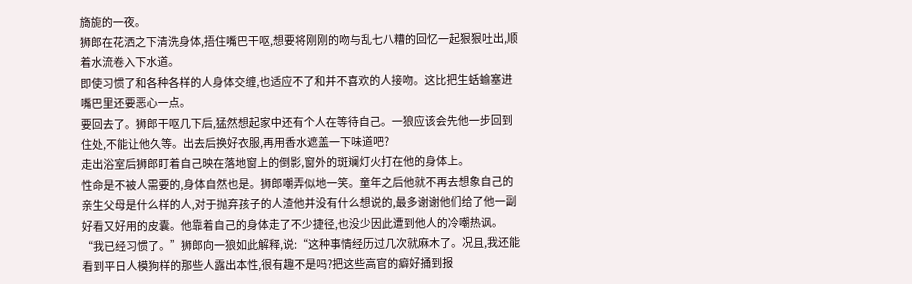旖旎的一夜。
狮郎在花洒之下清洗身体,捂住嘴巴干呕,想要将刚刚的吻与乱七八糟的回忆一起狠狠吐出,顺着水流卷入下水道。
即使习惯了和各种各样的人身体交缠,也适应不了和并不喜欢的人接吻。这比把生蛞蝓塞进嘴巴里还要恶心一点。
要回去了。狮郎干呕几下后,猛然想起家中还有个人在等待自己。一狼应该会先他一步回到住处,不能让他久等。出去后换好衣服,再用香水遮盖一下味道吧?
走出浴室后狮郎盯着自己映在落地窗上的倒影,窗外的斑斓灯火打在他的身体上。
性命是不被人需要的,身体自然也是。狮郎嘲弄似地一笑。童年之后他就不再去想象自己的亲生父母是什么样的人,对于抛弃孩子的人渣他并没有什么想说的,最多谢谢他们给了他一副好看又好用的皮囊。他靠着自己的身体走了不少捷径,也没少因此遭到他人的冷嘲热讽。
“我已经习惯了。”狮郎向一狼如此解释,说:“这种事情经历过几次就麻木了。况且,我还能看到平日人模狗样的那些人露出本性,很有趣不是吗?把这些高官的癖好捅到报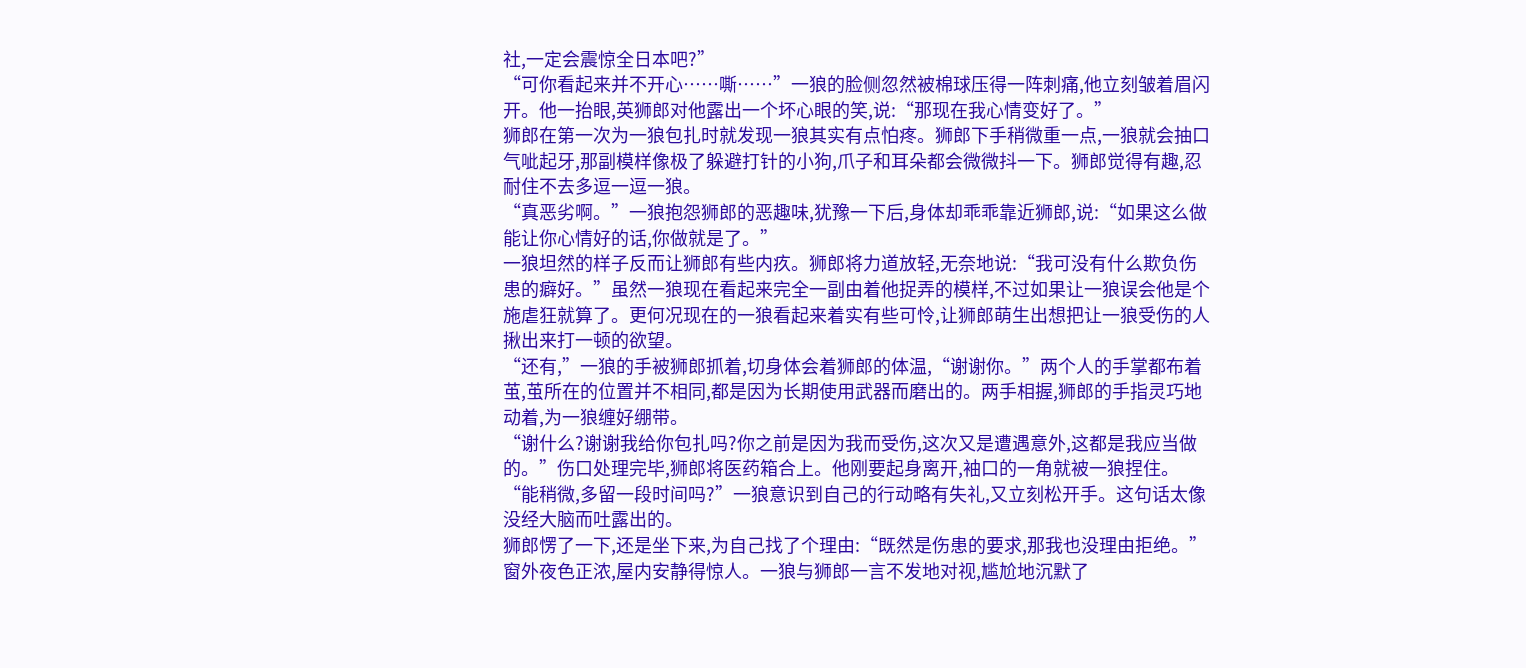社,一定会震惊全日本吧?”
“可你看起来并不开心……嘶……”一狼的脸侧忽然被棉球压得一阵刺痛,他立刻皱着眉闪开。他一抬眼,英狮郎对他露出一个坏心眼的笑,说:“那现在我心情变好了。”
狮郎在第一次为一狼包扎时就发现一狼其实有点怕疼。狮郎下手稍微重一点,一狼就会抽口气呲起牙,那副模样像极了躲避打针的小狗,爪子和耳朵都会微微抖一下。狮郎觉得有趣,忍耐住不去多逗一逗一狼。
“真恶劣啊。”一狼抱怨狮郎的恶趣味,犹豫一下后,身体却乖乖靠近狮郎,说:“如果这么做能让你心情好的话,你做就是了。”
一狼坦然的样子反而让狮郎有些内疚。狮郎将力道放轻,无奈地说:“我可没有什么欺负伤患的癖好。”虽然一狼现在看起来完全一副由着他捉弄的模样,不过如果让一狼误会他是个施虐狂就算了。更何况现在的一狼看起来着实有些可怜,让狮郎萌生出想把让一狼受伤的人揪出来打一顿的欲望。
“还有,”一狼的手被狮郎抓着,切身体会着狮郎的体温,“谢谢你。”两个人的手掌都布着茧,茧所在的位置并不相同,都是因为长期使用武器而磨出的。两手相握,狮郎的手指灵巧地动着,为一狼缠好绷带。
“谢什么?谢谢我给你包扎吗?你之前是因为我而受伤,这次又是遭遇意外,这都是我应当做的。”伤口处理完毕,狮郎将医药箱合上。他刚要起身离开,袖口的一角就被一狼捏住。
“能稍微,多留一段时间吗?”一狼意识到自己的行动略有失礼,又立刻松开手。这句话太像没经大脑而吐露出的。
狮郎愣了一下,还是坐下来,为自己找了个理由:“既然是伤患的要求,那我也没理由拒绝。”
窗外夜色正浓,屋内安静得惊人。一狼与狮郎一言不发地对视,尴尬地沉默了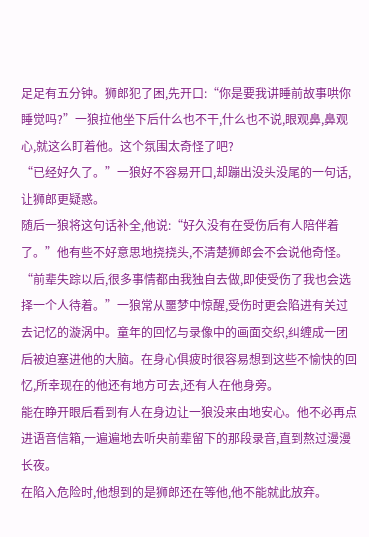足足有五分钟。狮郎犯了困,先开口:“你是要我讲睡前故事哄你睡觉吗?”一狼拉他坐下后什么也不干,什么也不说,眼观鼻,鼻观心,就这么盯着他。这个氛围太奇怪了吧?
“已经好久了。”一狼好不容易开口,却蹦出没头没尾的一句话,让狮郎更疑惑。
随后一狼将这句话补全,他说:“好久没有在受伤后有人陪伴着了。”他有些不好意思地挠挠头,不清楚狮郎会不会说他奇怪。
“前辈失踪以后,很多事情都由我独自去做,即使受伤了我也会选择一个人待着。”一狼常从噩梦中惊醒,受伤时更会陷进有关过去记忆的漩涡中。童年的回忆与录像中的画面交织,纠缠成一团后被迫塞进他的大脑。在身心俱疲时很容易想到这些不愉快的回忆,所幸现在的他还有地方可去,还有人在他身旁。
能在睁开眼后看到有人在身边让一狼没来由地安心。他不必再点进语音信箱,一遍遍地去听央前辈留下的那段录音,直到熬过漫漫长夜。
在陷入危险时,他想到的是狮郎还在等他,他不能就此放弃。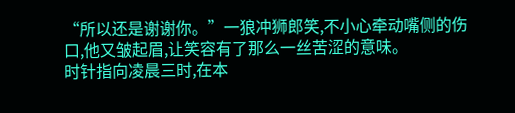“所以还是谢谢你。”一狼冲狮郎笑,不小心牵动嘴侧的伤口,他又皱起眉,让笑容有了那么一丝苦涩的意味。
时针指向凌晨三时,在本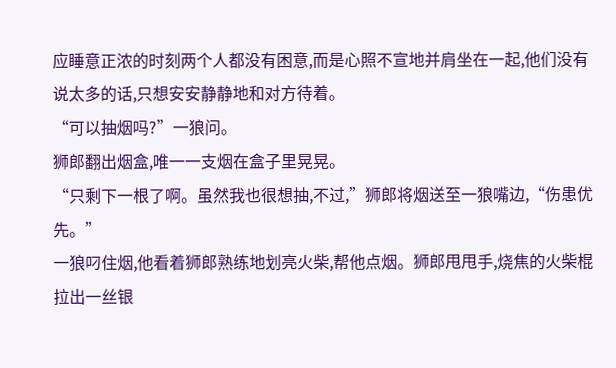应睡意正浓的时刻两个人都没有困意,而是心照不宣地并肩坐在一起,他们没有说太多的话,只想安安静静地和对方待着。
“可以抽烟吗?”一狼问。
狮郎翻出烟盒,唯一一支烟在盒子里晃晃。
“只剩下一根了啊。虽然我也很想抽,不过,”狮郎将烟送至一狼嘴边,“伤患优先。”
一狼叼住烟,他看着狮郎熟练地划亮火柴,帮他点烟。狮郎甩甩手,烧焦的火柴棍拉出一丝银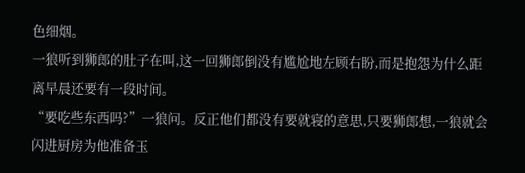色细烟。
一狼听到狮郎的肚子在叫,这一回狮郎倒没有尴尬地左顾右盼,而是抱怨为什么距离早晨还要有一段时间。
“要吃些东西吗?”一狼问。反正他们都没有要就寝的意思,只要狮郎想,一狼就会闪进厨房为他准备玉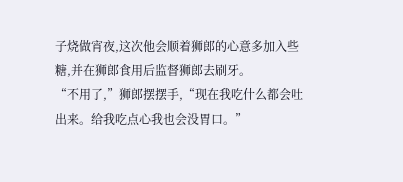子烧做宵夜,这次他会顺着狮郎的心意多加入些糖,并在狮郎食用后监督狮郎去刷牙。
“不用了,”狮郎摆摆手,“现在我吃什么都会吐出来。给我吃点心我也会没胃口。”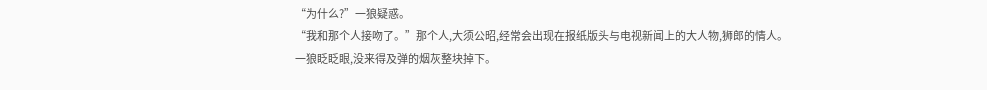“为什么?”一狼疑惑。
“我和那个人接吻了。”那个人,大须公昭,经常会出现在报纸版头与电视新闻上的大人物,狮郎的情人。
一狼眨眨眼,没来得及弹的烟灰整块掉下。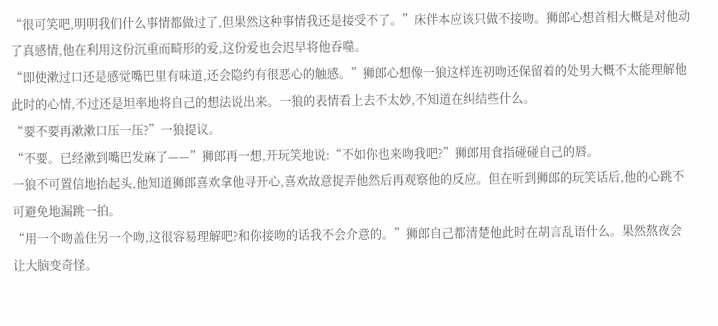“很可笑吧,明明我们什么事情都做过了,但果然这种事情我还是接受不了。”床伴本应该只做不接吻。狮郎心想首相大概是对他动了真感情,他在利用这份沉重而畸形的爱,这份爱也会迟早将他吞噬。
“即使漱过口还是感觉嘴巴里有味道,还会隐约有很恶心的触感。”狮郎心想像一狼这样连初吻还保留着的处男大概不太能理解他此时的心情,不过还是坦率地将自己的想法说出来。一狼的表情看上去不太妙,不知道在纠结些什么。
“要不要再漱漱口压一压?”一狼提议。
“不要。已经漱到嘴巴发麻了——”狮郎再一想,开玩笑地说:“不如你也来吻我吧?”狮郎用食指碰碰自己的唇。
一狼不可置信地抬起头,他知道狮郎喜欢拿他寻开心,喜欢故意捉弄他然后再观察他的反应。但在听到狮郎的玩笑话后,他的心跳不可避免地漏跳一拍。
“用一个吻盖住另一个吻,这很容易理解吧?和你接吻的话我不会介意的。”狮郎自己都清楚他此时在胡言乱语什么。果然熬夜会让大脑变奇怪。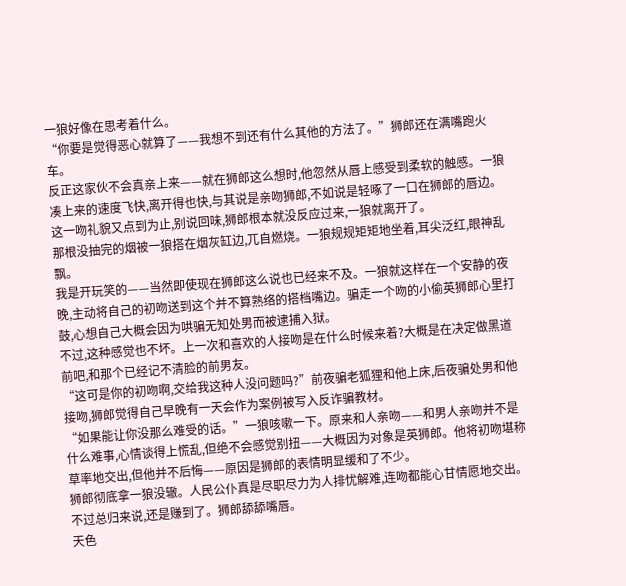一狼好像在思考着什么。
“你要是觉得恶心就算了——我想不到还有什么其他的方法了。”狮郎还在满嘴跑火车。
反正这家伙不会真亲上来——就在狮郎这么想时,他忽然从唇上感受到柔软的触感。一狼凑上来的速度飞快,离开得也快,与其说是亲吻狮郎,不如说是轻啄了一口在狮郎的唇边。这一吻礼貌又点到为止,别说回味,狮郎根本就没反应过来,一狼就离开了。
那根没抽完的烟被一狼搭在烟灰缸边,兀自燃烧。一狼规规矩矩地坐着,耳尖泛红,眼神乱飘。
我是开玩笑的——当然即使现在狮郎这么说也已经来不及。一狼就这样在一个安静的夜晚,主动将自己的初吻送到这个并不算熟络的搭档嘴边。骗走一个吻的小偷英狮郎心里打鼓,心想自己大概会因为哄骗无知处男而被逮捕入狱。
不过,这种感觉也不坏。上一次和喜欢的人接吻是在什么时候来着?大概是在决定做黑道前吧,和那个已经记不清脸的前男友。
“这可是你的初吻啊,交给我这种人没问题吗?”前夜骗老狐狸和他上床,后夜骗处男和他接吻,狮郎觉得自己早晚有一天会作为案例被写入反诈骗教材。
“如果能让你没那么难受的话。”一狼咳嗽一下。原来和人亲吻——和男人亲吻并不是什么难事,心情谈得上慌乱,但绝不会感觉别扭——大概因为对象是英狮郎。他将初吻堪称草率地交出,但他并不后悔——原因是狮郎的表情明显缓和了不少。
狮郎彻底拿一狼没辙。人民公仆真是尽职尽力为人排忧解难,连吻都能心甘情愿地交出。
不过总归来说,还是赚到了。狮郎舔舔嘴唇。
天色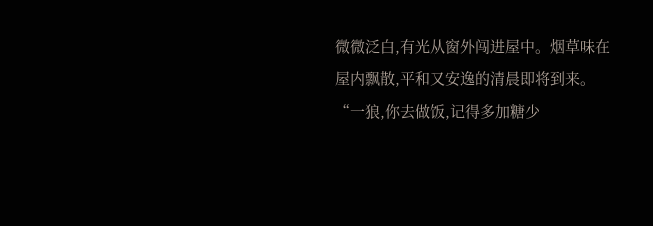微微泛白,有光从窗外闯进屋中。烟草味在屋内飘散,平和又安逸的清晨即将到来。
“一狼,你去做饭,记得多加糖少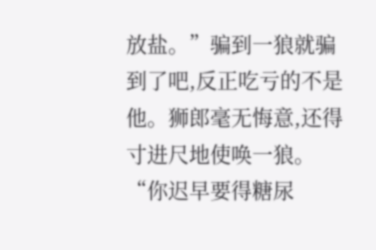放盐。”骗到一狼就骗到了吧,反正吃亏的不是他。狮郎毫无悔意,还得寸进尺地使唤一狼。
“你迟早要得糖尿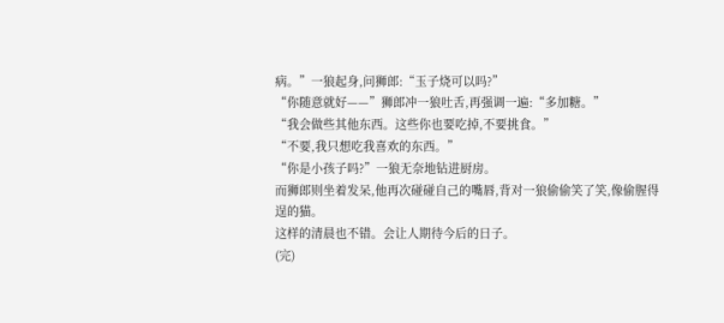病。”一狼起身,问狮郎:“玉子烧可以吗?”
“你随意就好——”狮郎冲一狼吐舌,再强调一遍:“多加糖。”
“我会做些其他东西。这些你也要吃掉,不要挑食。”
“不要,我只想吃我喜欢的东西。”
“你是小孩子吗?”一狼无奈地钻进厨房。
而狮郎则坐着发呆,他再次碰碰自己的嘴唇,背对一狼偷偷笑了笑,像偷腥得逞的猫。
这样的清晨也不错。会让人期待今后的日子。
(完)